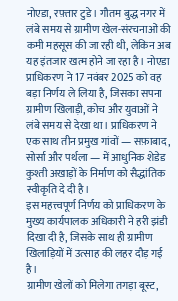नोएडा, रफ़्तार टुडे। गौतम बुद्ध नगर में लंबे समय से ग्रामीण खेल-संरचनाओं की कमी महसूस की जा रही थी, लेकिन अब यह इंतजार खत्म होने जा रहा है। नोएडा प्राधिकरण ने 17 नवंबर 2025 को वह बड़ा निर्णय ले लिया है, जिसका सपना ग्रामीण खिलाड़ी, कोच और युवाओं ने लंबे समय से देखा था। प्राधिकरण ने एक साथ तीन प्रमुख गांवों — सफ़ाबाद, सोर्सा और पर्थला — में आधुनिक शेडेड कुश्ती अखाड़ों के निर्माण को सैद्धांतिक स्वीकृति दे दी है।
इस महत्त्वपूर्ण निर्णय को प्राधिकरण के मुख्य कार्यपालक अधिकारी ने हरी झंडी दिखा दी है, जिसके साथ ही ग्रामीण खिलाड़ियों में उत्साह की लहर दौड़ गई है।
ग्रामीण खेलों को मिलेगा तगड़ा बूस्ट,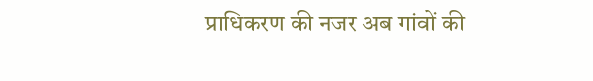प्राधिकरण की नजर अब गांवों की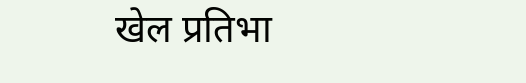खेल प्रतिभा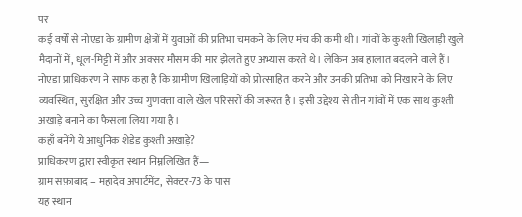पर
कई वर्षों से नोएडा के ग्रामीण क्षेत्रों में युवाओं की प्रतिभा चमकने के लिए मंच की कमी थी। गांवों के कुश्ती खिलाड़ी खुले मैदानों में, धूल-मिट्टी में और अक्सर मौसम की मार झेलते हुए अभ्यास करते थे। लेकिन अब हालात बदलने वाले हैं।
नोएडा प्राधिकरण ने साफ कहा है कि ग्रामीण खिलाड़ियों को प्रोत्साहित करने और उनकी प्रतिभा को निखारने के लिए व्यवस्थित, सुरक्षित और उच्च गुणवत्ता वाले खेल परिसरों की जरूरत है। इसी उद्देश्य से तीन गांवों में एक साथ कुश्ती अखाड़े बनाने का फैसला लिया गया है।
कहाँ बनेंगे ये आधुनिक शेडेड कुश्ती अखाड़े?
प्राधिकरण द्वारा स्वीकृत स्थान निम्नलिखित हैं—
ग्राम सफ़ाबाद – महादेव अपार्टमेंट, सेक्टर-73 के पास
यह स्थान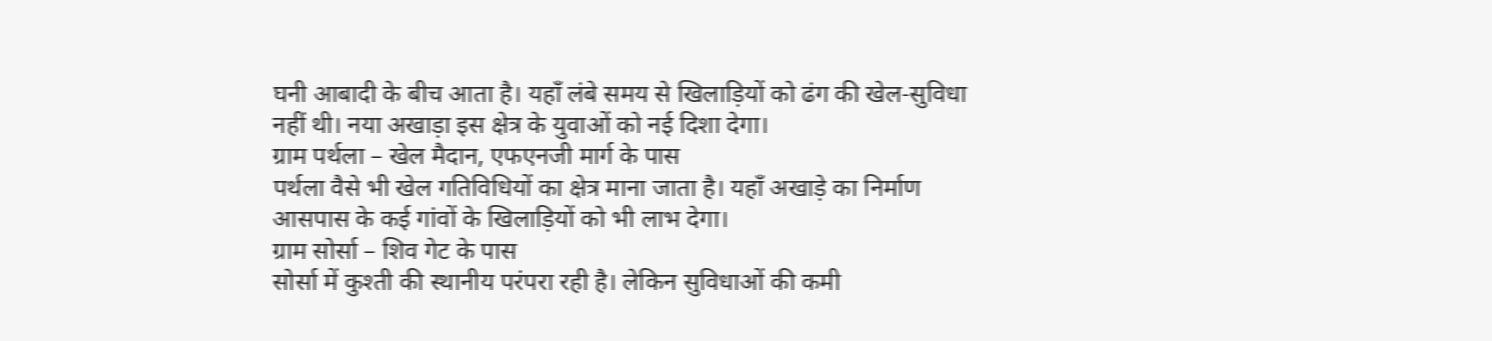घनी आबादी के बीच आता है। यहाँ लंबे समय से खिलाड़ियों को ढंग की खेल-सुविधा नहीं थी। नया अखाड़ा इस क्षेत्र के युवाओं को नई दिशा देगा।
ग्राम पर्थला – खेल मैदान, एफएनजी मार्ग के पास
पर्थला वैसे भी खेल गतिविधियों का क्षेत्र माना जाता है। यहाँ अखाड़े का निर्माण आसपास के कई गांवों के खिलाड़ियों को भी लाभ देगा।
ग्राम सोर्सा – शिव गेट के पास
सोर्सा में कुश्ती की स्थानीय परंपरा रही है। लेकिन सुविधाओं की कमी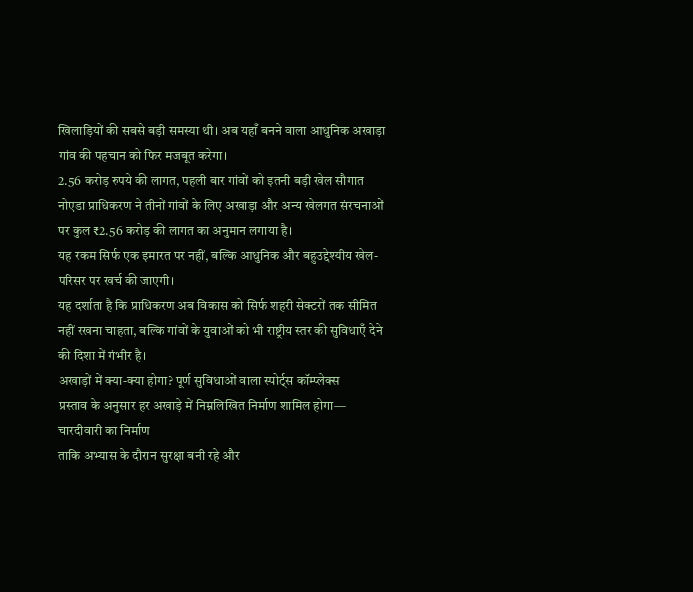खिलाड़ियों की सबसे बड़ी समस्या थी। अब यहाँ बनने वाला आधुनिक अखाड़ा गांव की पहचान को फिर मजबूत करेगा।
2.56 करोड़ रुपये की लागत, पहली बार गांवों को इतनी बड़ी खेल सौगात
नोएडा प्राधिकरण ने तीनों गांवों के लिए अखाड़ा और अन्य खेलगत संरचनाओं पर कुल ₹2.56 करोड़ की लागत का अनुमान लगाया है।
यह रकम सिर्फ एक इमारत पर नहीं, बल्कि आधुनिक और बहुउद्देश्यीय खेल-परिसर पर खर्च की जाएगी।
यह दर्शाता है कि प्राधिकरण अब विकास को सिर्फ शहरी सेक्टरों तक सीमित नहीं रखना चाहता, बल्कि गांवों के युवाओं को भी राष्ट्रीय स्तर की सुविधाएँ देने की दिशा में गंभीर है।
अखाड़ों में क्या-क्या होगा? पूर्ण सुविधाओं वाला स्पोर्ट्स कॉम्प्लेक्स
प्रस्ताव के अनुसार हर अखाड़े में निम्नलिखित निर्माण शामिल होगा—
चारदीवारी का निर्माण
ताकि अभ्यास के दौरान सुरक्षा बनी रहे और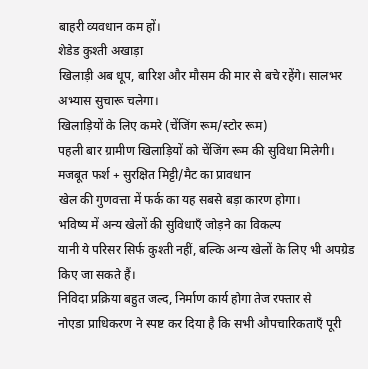बाहरी व्यवधान कम हों।
शेडेड कुश्ती अखाड़ा
खिलाड़ी अब धूप, बारिश और मौसम की मार से बचे रहेंगे। सालभर अभ्यास सुचारू चलेगा।
खिलाड़ियों के लिए कमरे (चेंजिंग रूम/स्टोर रूम)
पहली बार ग्रामीण खिलाड़ियों को चेंजिंग रूम की सुविधा मिलेगी।
मजबूत फर्श + सुरक्षित मिट्टी/मैट का प्रावधान
खेल की गुणवत्ता में फर्क का यह सबसे बड़ा कारण होगा।
भविष्य में अन्य खेलों की सुविधाएँ जोड़ने का विकल्प
यानी ये परिसर सिर्फ कुश्ती नहीं, बल्कि अन्य खेलों के लिए भी अपग्रेड किए जा सकते हैं।
निविदा प्रक्रिया बहुत जल्द, निर्माण कार्य होगा तेज रफ्तार से
नोएडा प्राधिकरण ने स्पष्ट कर दिया है कि सभी औपचारिकताएँ पूरी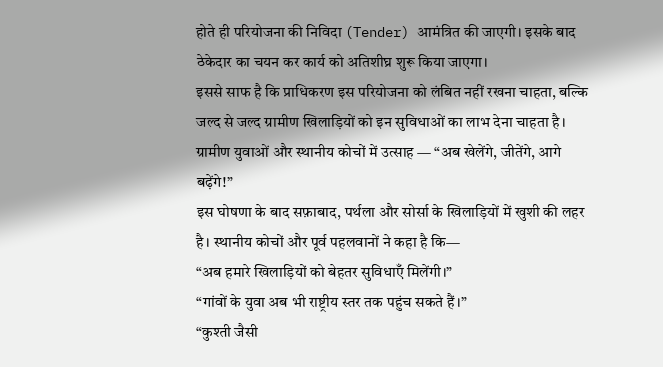होते ही परियोजना की निविदा (Tender) आमंत्रित की जाएगी। इसके बाद ठेकेदार का चयन कर कार्य को अतिशीघ्र शुरू किया जाएगा।
इससे साफ है कि प्राधिकरण इस परियोजना को लंबित नहीं रखना चाहता, बल्कि जल्द से जल्द ग्रामीण खिलाड़ियों को इन सुविधाओं का लाभ देना चाहता है।
ग्रामीण युवाओं और स्थानीय कोचों में उत्साह — “अब खेलेंगे, जीतेंगे, आगे बढ़ेंगे!”
इस घोषणा के बाद सफ़ाबाद, पर्थला और सोर्सा के खिलाड़ियों में खुशी की लहर है। स्थानीय कोचों और पूर्व पहलवानों ने कहा है कि—
“अब हमारे खिलाड़ियों को बेहतर सुविधाएँ मिलेंगी।”
“गांवों के युवा अब भी राष्ट्रीय स्तर तक पहुंच सकते हैं।”
“कुश्ती जैसी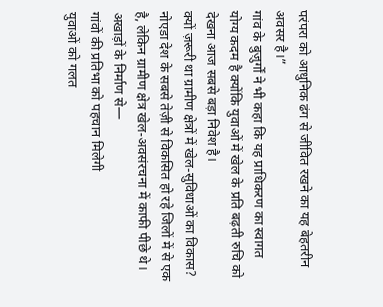परंपरा को आधुनिक ढंग से जीवित रखने का यह बेहतरीन अवसर है।”
गांव के बुज़ुर्गों ने भी कहा कि यह प्राधिकरण का स्वागत योग्य कदम है क्योंकि युवाओं में खेल के प्रति बढ़ती रुचि को देखना आज सबसे बड़ा निवेश है।
क्यों ज़रूरी था ग्रामीण क्षेत्रों में खेल-सुविधाओं का विकास?
नोएडा देश के सबसे तेज़ी से विकसित हो रहे जिलों में से एक है, लेकिन ग्रामीण क्षेत्र खेल-अवसंरचना में काफी पीछे थे।
अखाड़ों के निर्माण से—
गांवों की प्रतिभा को पहचान मिलेगी
युवाओं को गलत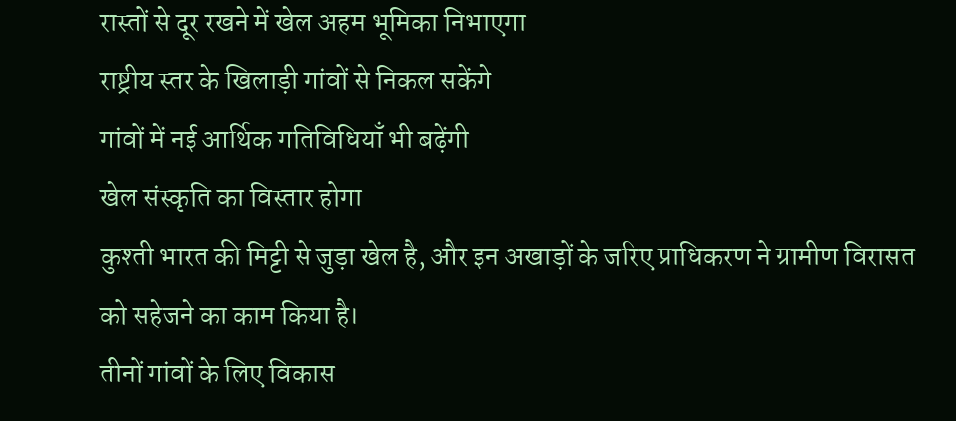रास्तों से दूर रखने में खेल अहम भूमिका निभाएगा
राष्ट्रीय स्तर के खिलाड़ी गांवों से निकल सकेंगे
गांवों में नई आर्थिक गतिविधियाँ भी बढ़ेंगी
खेल संस्कृति का विस्तार होगा
कुश्ती भारत की मिट्टी से जुड़ा खेल है, और इन अखाड़ों के जरिए प्राधिकरण ने ग्रामीण विरासत को सहेजने का काम किया है।
तीनों गांवों के लिए विकास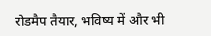रोडमैप तैयार, भविष्य में और भी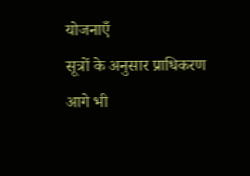योजनाएँ
सूत्रों के अनुसार प्राधिकरण आगे भी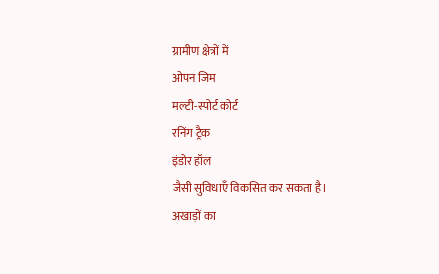ग्रामीण क्षेत्रों में
ओपन जिम
मल्टी-स्पोर्ट कोर्ट
रनिंग ट्रैक
इंडोर हॉल
जैसी सुविधाएँ विकसित कर सकता है।
अखाड़ों का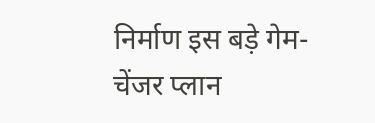निर्माण इस बड़े गेम-चेंजर प्लान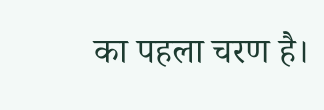का पहला चरण है।